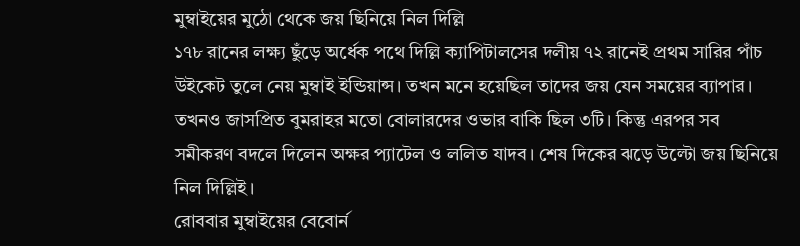মুম্বাইয়ের মুঠো থেকে জয় ছিনিয়ে নিল দিল্লি
১৭৮ রানের লক্ষ্য ছুঁড়ে অর্ধেক পথে দিল্লি ক্যাপিটালসের দলীয় ৭২ রানেই প্রথম সারির পাঁচ উইকেট তুলে নেয় মুম্বাই ইন্ডিয়ান্স। তখন মনে হয়েছিল তাদের জয় যেন সময়ের ব্যাপার। তখনও জাসপ্রিত বুমরাহর মতো বোলারদের ওভার বাকি ছিল ৩টি। কিন্তু এরপর সব সমীকরণ বদলে দিলেন অক্ষর প্যাটেল ও ললিত যাদব। শেষ দিকের ঝড়ে উল্টো জয় ছিনিয়ে নিল দিল্লিই।
রোববার মুম্বাইয়ের বেবোর্ন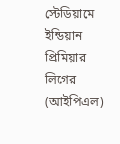স্টেডিয়ামে ইন্ডিয়ান প্রিমিয়ার লিগের (আইপিএল)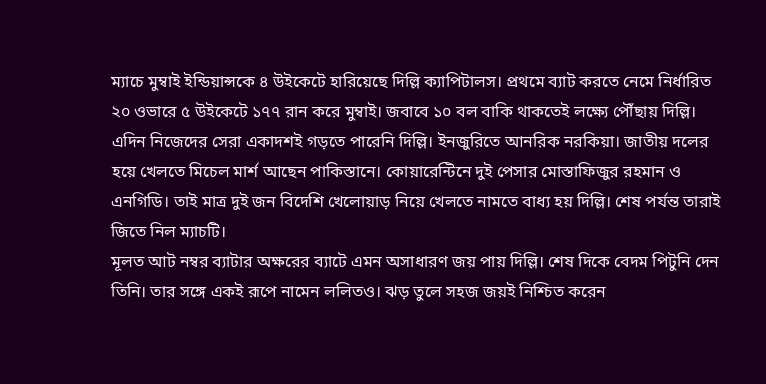ম্যাচে মুম্বাই ইন্ডিয়ান্সকে ৪ উইকেটে হারিয়েছে দিল্লি ক্যাপিটালস। প্রথমে ব্যাট করতে নেমে নির্ধারিত ২০ ওভারে ৫ উইকেটে ১৭৭ রান করে মুম্বাই। জবাবে ১০ বল বাকি থাকতেই লক্ষ্যে পৌঁছায় দিল্লি।
এদিন নিজেদের সেরা একাদশই গড়তে পারেনি দিল্লি। ইনজুরিতে আনরিক নরকিয়া। জাতীয় দলের হয়ে খেলতে মিচেল মার্শ আছেন পাকিস্তানে। কোয়ারেন্টিনে দুই পেসার মোস্তাফিজুর রহমান ও এনগিডি। তাই মাত্র দুই জন বিদেশি খেলোয়াড় নিয়ে খেলতে নামতে বাধ্য হয় দিল্লি। শেষ পর্যন্ত তারাই জিতে নিল ম্যাচটি।
মূলত আট নম্বর ব্যাটার অক্ষরের ব্যাটে এমন অসাধারণ জয় পায় দিল্লি। শেষ দিকে বেদম পিটুনি দেন তিনি। তার সঙ্গে একই রূপে নামেন ললিতও। ঝড় তুলে সহজ জয়ই নিশ্চিত করেন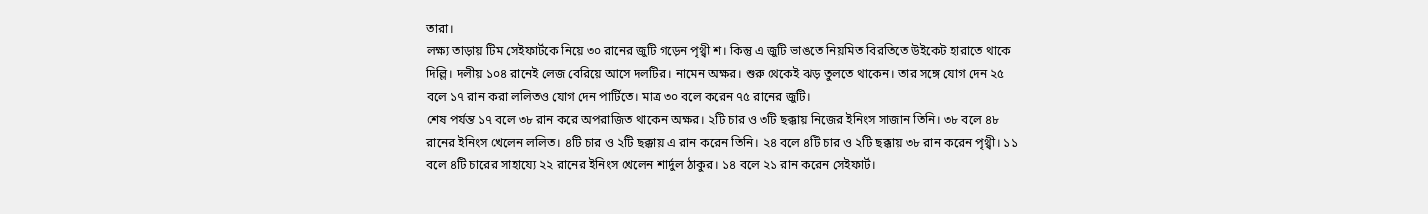তারা।
লক্ষ্য তাড়ায় টিম সেইফার্টকে নিয়ে ৩০ রানের জুটি গড়েন পৃথ্বী শ। কিন্তু এ জুটি ভাঙতে নিয়মিত বিরতিতে উইকেট হারাতে থাকে দিল্লি। দলীয় ১০৪ রানেই লেজ বেরিয়ে আসে দলটির। নামেন অক্ষর। শুরু থেকেই ঝড় তুলতে থাকেন। তার সঙ্গে যোগ দেন ২৫ বলে ১৭ রান করা ললিতও যোগ দেন পার্টিতে। মাত্র ৩০ বলে করেন ৭৫ রানের জুটি।
শেষ পর্যন্ত ১৭ বলে ৩৮ রান করে অপরাজিত থাকেন অক্ষর। ২টি চার ও ৩টি ছক্কায় নিজের ইনিংস সাজান তিনি। ৩৮ বলে ৪৮ রানের ইনিংস খেলেন ললিত। ৪টি চার ও ২টি ছক্কায় এ রান করেন তিনি। ২৪ বলে ৪টি চার ও ২টি ছক্কায় ৩৮ রান করেন পৃথ্বী। ১১ বলে ৪টি চারের সাহায্যে ২২ রানের ইনিংস খেলেন শার্দুল ঠাকুর। ১৪ বলে ২১ রান করেন সেইফার্ট।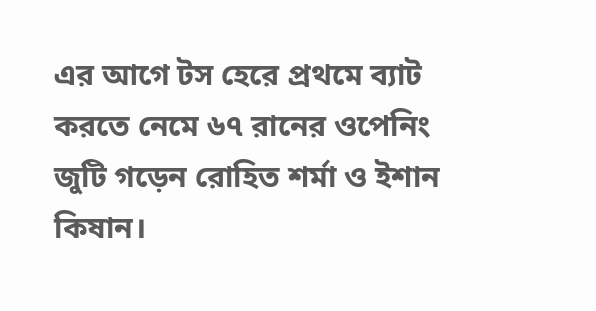এর আগে টস হেরে প্রথমে ব্যাট করতে নেমে ৬৭ রানের ওপেনিং জুটি গড়েন রোহিত শর্মা ও ইশান কিষান।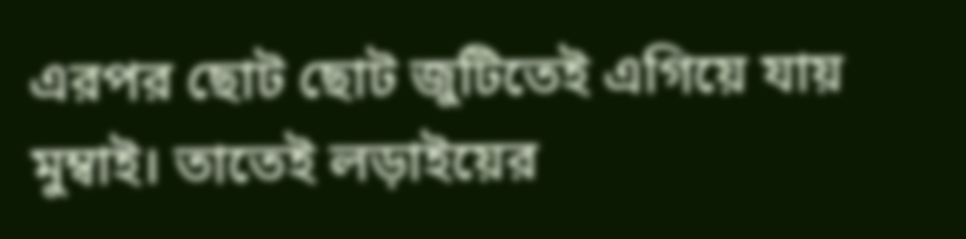এরপর ছোট ছোট জুটিতেই এগিয়ে যায় মুম্বাই। তাতেই লড়াইয়ের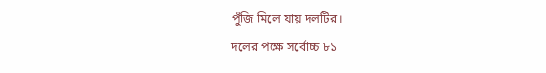পুঁজি মিলে যায় দলটির।
দলের পক্ষে সর্বোচ্চ ৮১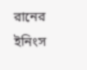রানের ইনিংস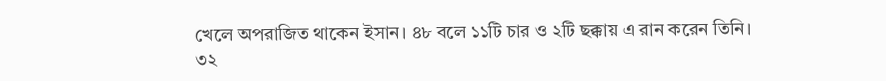খেলে অপরাজিত থাকেন ইসান। ৪৮ বলে ১১টি চার ও ২টি ছক্কায় এ রান করেন তিনি। ৩২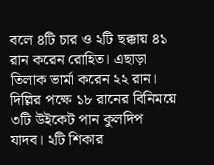বলে ৪টি চার ও ২টি ছক্কায় ৪১ রান করেন রোহিত। এছাড়া তিলাক ভার্মা করেন ২২ রান। দিল্লির পক্ষে ১৮ রানের বিনিময়ে ৩টি উইকেট পান কুলদিপ যাদব। ২টি শিকার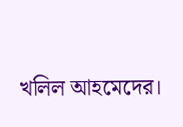খলিল আহমেদের।